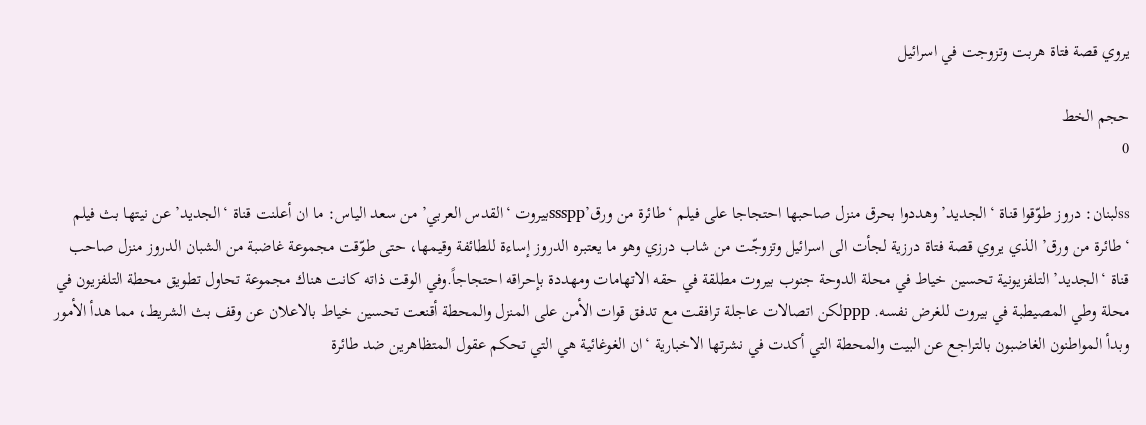يروي قصة فتاة هربت وتزوجت في اسرائيل

حجم الخط
0

ssلبنان: دروز طوّقوا قناة ‘الجديد’ وهددوا بحرق منزل صاحبها احتجاجا على فيلم ‘طائرة من ورق’sssppبيروت ‘القدس العربي’ من سعد الياس: ما ان أعلنت قناة ‘الجديد’ عن نيتها بث فيلم ‘طائرة من ورق’ الذي يروي قصة فتاة درزية لجأت الى اسرائيل وتزوجّت من شاب درزي وهو ما يعتبره الدروز إساءة للطائفة وقيمها، حتى طوّقت مجموعة غاضبة من الشبان الدروز منزل صاحب قناة ‘الجديد’ التلفزيونية تحسين خياط في محلة الدوحة جنوب بيروت مطلقة في حقه الاتهامات ومهددة بإحراقه احتجاجاً.وفي الوقت ذاته كانت هناك مجموعة تحاول تطويق محطة التلفزيون في محلة وطي المصيطبة في بيروت للغرض نفسه. pppلكن اتصالات عاجلة ترافقت مع تدفق قوات الأمن على المنزل والمحطة أقنعت تحسين خياط بالاعلان عن وقف بث الشريط، مما هدأ الأمور وبدأ المواطنون الغاضبون بالتراجع عن البيت والمحطة التي أكدت في نشرتها الاخبارية ‘ان الغوغائية هي التي تحكم عقول المتظاهرين ضد طائرة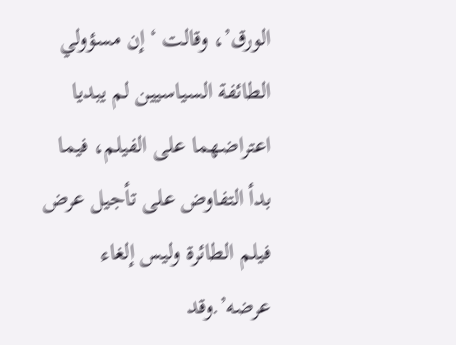الورق’، وقالت ‘إن مسؤولي الطائفة السياسيين لم يبديا اعتراضهما على الفيلم، فيما بدأ التفاوض على تأجيل عرض فيلم الطائرة وليس إلغاء عرضه’.وقد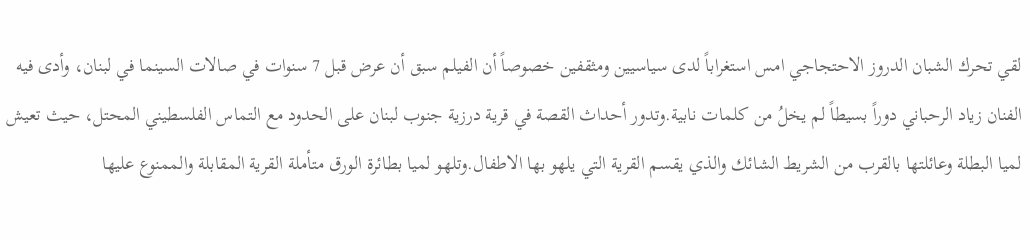لقي تحرك الشبان الدروز الاحتجاجي امس استغراباً لدى سياسيين ومثقفين خصوصاً أن الفيلم سبق أن عرض قبل 7 سنوات في صالات السينما في لبنان، وأدى فيه الفنان زياد الرحباني دوراً بسيطاً لم يخلُ من كلمات نابية.وتدور أحداث القصة في قرية درزية جنوب لبنان على الحدود مع التماس الفلسطيني المحتل، حيث تعيش لميا البطلة وعائلتها بالقرب من الشريط الشائك والذي يقسم القرية التي يلهو بها الاطفال.وتلهو لميا بطائرة الورق متأملة القرية المقابلة والممنوع عليها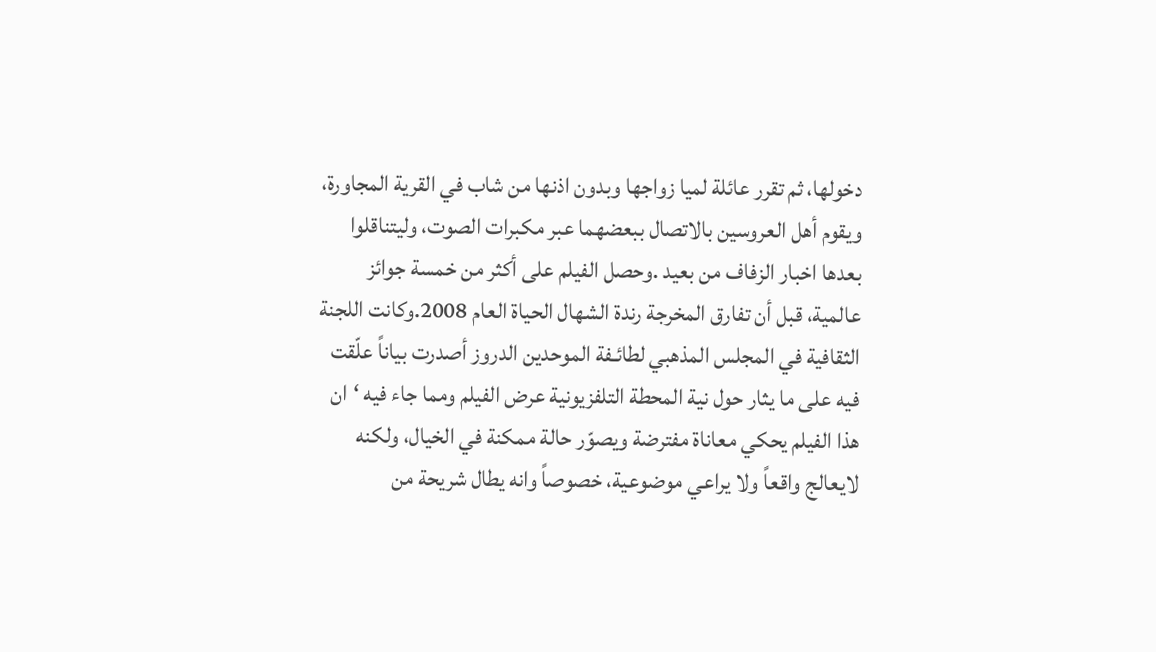دخولها، ثم تقرر عائلة لميا زواجها وبدون اذنها من شاب في القرية المجاورة، ويقوم أهل العروسين بالاتصال ببعضهما عبر مكبرات الصوت، وليتناقلوا بعدها اخبار الزفاف من بعيد .وحصل الفيلم على أكثر من خمسة جوائز عالمية، قبل أن تفارق المخرجة رندة الشهال الحياة العام 2008.وكانت اللجنة الثقافية في المجلس المذهبي لطائـفة الموحدين الدروز أصدرت بياناً علّقت فيه على ما يثار حول نية المحطة التلفزيونية عرض الفيلم ومما جاء فيه ‘ان هذا الفيلم يحكي معاناة مفترضة ويصوّر حالة ممكنة في الخيال، ولكنه لايعالج واقعاً ولا يراعي موضوعية، خصوصاً وانه يطال شريحة من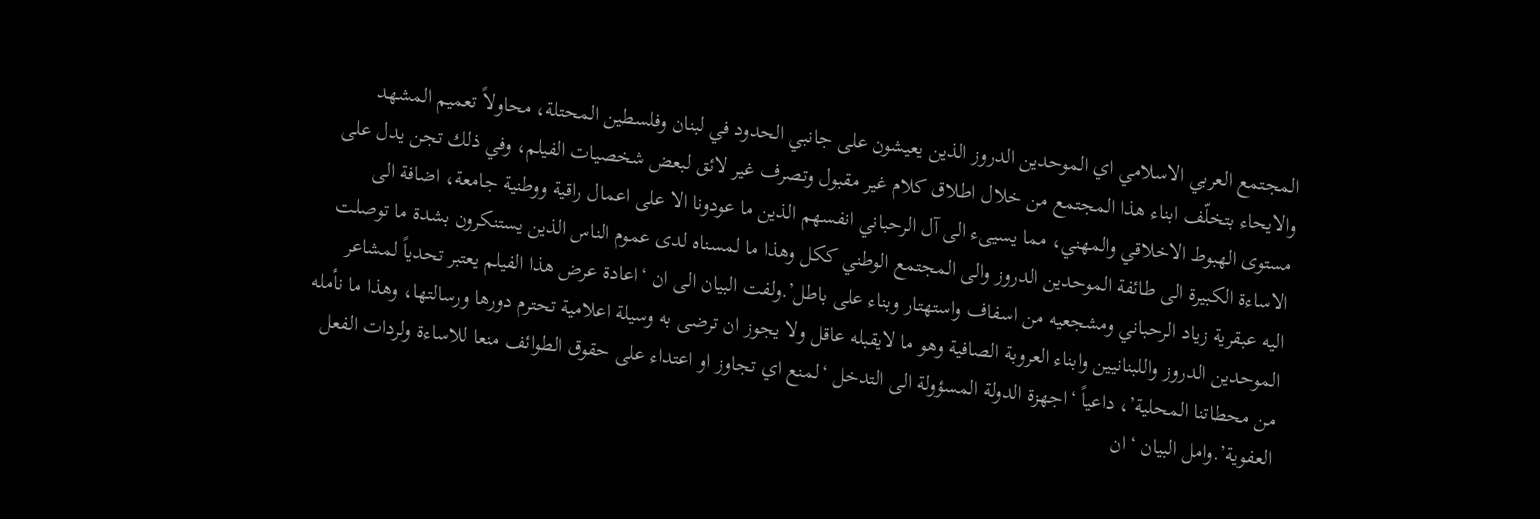المجتمع العربي الاسلامي اي الموحدين الدروز الذين يعيشون على جانبي الحدود في لبنان وفلسطين المحتلة، محاولاً تعميم المشهد والايحاء بتخلّف ابناء هذا المجتمع من خلال اطلاق كلام غير مقبول وتصرف غير لائق لبعض شخصيات الفيلم، وفي ذلك تجن يدل على مستوى الهبوط الاخلاقي والمهني، مما يسيىء الى آل الرحباني انفسهم الذين ما عودونا الا على اعمال راقية ووطنية جامعة، اضافة الى الاساءة الكبيرة الى طائفة الموحدين الدروز والى المجتمع الوطني ككل وهذا ما لمسناه لدى عموم الناس الذين يستنكرون بشدة ما توصلت اليه عبقرية زياد الرحباني ومشجعيه من اسفاف واستهتار وبناء على باطل’.ولفت البيان الى ان ‘اعادة عرض هذا الفيلم يعتبر تحدياً لمشاعر الموحدين الدروز واللبنانيين وابناء العروبة الصافية وهو ما لايقبله عاقل ولا يجوز ان ترضى به وسيلة اعلامية تحترم دورها ورسالتها، وهذا ما نأمله من محطاتنا المحلية’، داعياً ‘اجهزة الدولة المسؤولة الى التدخل ‘لمنع اي تجاوز او اعتداء على حقوق الطوائف منعا للاساءة ولردات الفعل العفوية’.وامل البيان ‘ان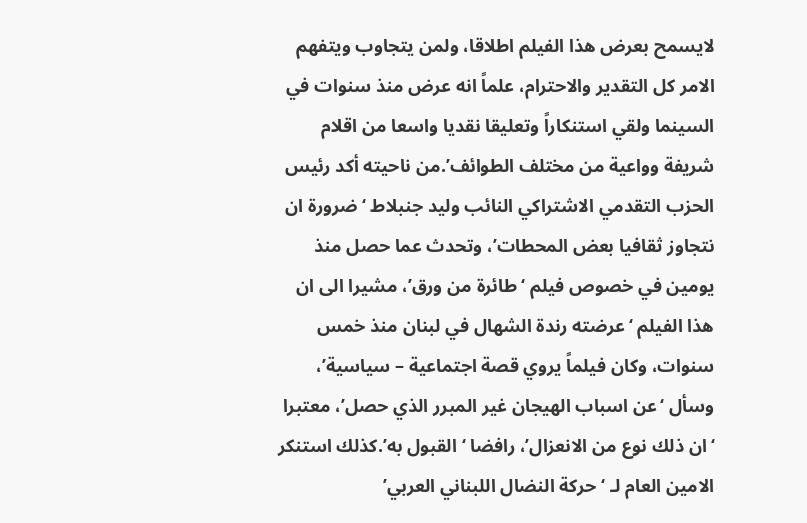لايسمح بعرض هذا الفيلم اطلاقا، ولمن يتجاوب ويتفهم الامر كل التقدير والاحترام، علماً انه عرض منذ سنوات في السينما ولقي استنكاراً وتعليقا نقديا واسعا من اقلام شريفة وواعية من مختلف الطوائف’.من ناحيته أكد رئيس الحزب التقدمي الاشتراكي النائب وليد جنبلاط ‘ضرورة ان نتجاوز ثقافيا بعض المحطات’، وتحدث عما حصل منذ يومين في خصوص فيلم ‘طائرة من ورق’، مشيرا الى ان هذا الفيلم ‘عرضته رندة الشهال في لبنان منذ خمس سنوات، وكان فيلماً يروي قصة اجتماعية – سياسية’، وسأل ‘عن اسباب الهيجان غير المبرر الذي حصل’، معتبرا ‘ان ذلك نوع من الانعزال’، رافضا ‘القبول به’.كذلك استنكر الامين العام لـ ‘حركة النضال اللبناني العربي’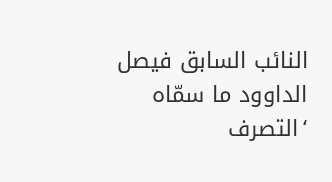النائب السابق فيصل الداوود ما سمّاه ‘التصرف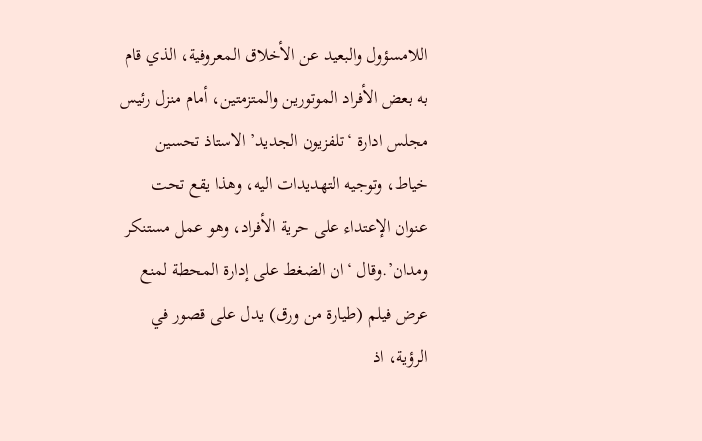اللامسؤول والبعيد عن الأخلاق المعروفية، الذي قام به بعض الأفراد الموتورين والمتزمتين، أمام منزل رئيس مجلس ادارة ‘تلفزيون الجديد’ الاستاذ تحسين خياط، وتوجيه التهديدات اليه، وهذا يقع تحت عنوان الإعتداء على حرية الأفراد، وهو عمل مستنكر ومدان’.وقال ‘ان الضغط على إدارة المحطة لمنع عرض فيلم (طيارة من ورق) يدل على قصور في الرؤية، اذ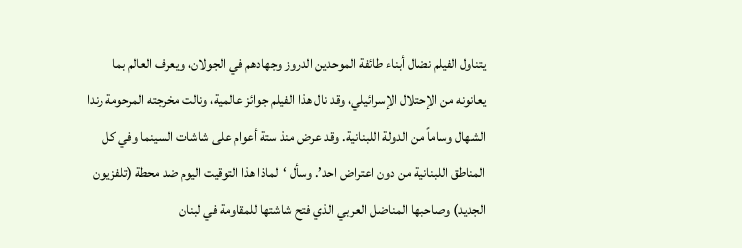يتناول الفيلم نضال أبناء طائفة الموحدين الدروز وجهادهم في الجولان، ويعرف العالم بما يعانونه من الإحتلال الإسرائيلي، وقد نال هذا الفيلم جوائز عالمية، ونالت مخرجته المرحومة رندا الشهال وساماً من الدولة اللبنانية. وقد عرض منذ ستة أعوام على شاشات السينما وفي كل المناطق اللبنانية من دون اعتراض احد’. وسأل ‘لماذا هذا التوقيت اليوم ضد محطة (تلفزيون الجديد) وصاحبها المناضل العربي الذي فتح شاشتها للمقاومة في لبنان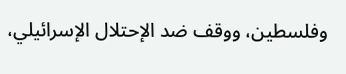وفلسطين، ووقف ضد الإحتلال الإسرائيلي،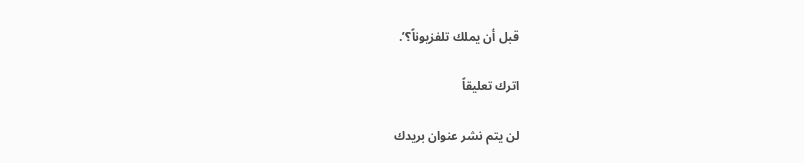قبل أن يملك تلفزيوناً؟’.

اترك تعليقاً

لن يتم نشر عنوان بريدك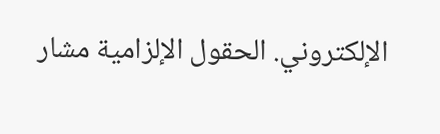الإلكتروني. الحقول الإلزامية مشار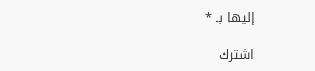إليها بـ *

اشترك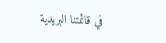في قائمتنا البريدية